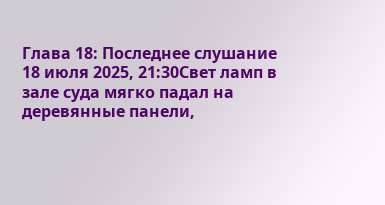Глава 18: Последнее слушание
18 июля 2025, 21:30Свет ламп в зале суда мягко падал на деревянные панели,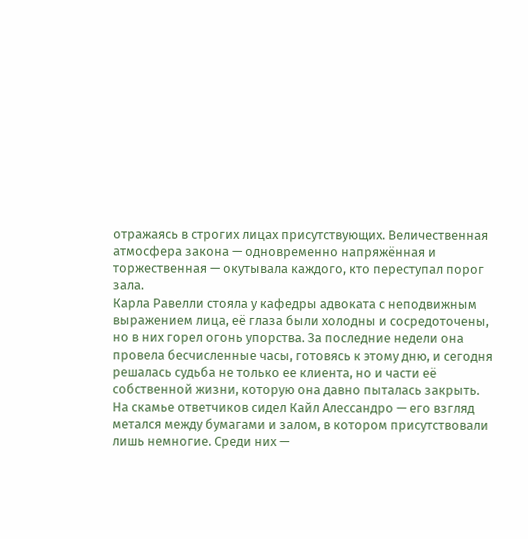отражаясь в строгих лицах присутствующих. Величественная атмосфера закона — одновременно напряжённая и торжественная — окутывала каждого, кто переступал порог зала.
Карла Равелли стояла у кафедры адвоката с неподвижным выражением лица, её глаза были холодны и сосредоточены, но в них горел огонь упорства. За последние недели она провела бесчисленные часы, готовясь к этому дню, и сегодня решалась судьба не только ее клиента, но и части её собственной жизни, которую она давно пыталась закрыть.
На скамье ответчиков сидел Кайл Алессандро — его взгляд метался между бумагами и залом, в котором присутствовали лишь немногие. Среди них —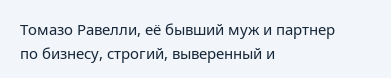Томазо Равелли, её бывший муж и партнер по бизнесу, строгий, выверенный и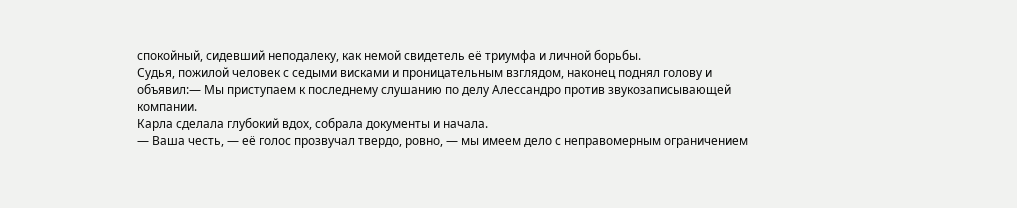спокойный, сидевший неподалеку, как немой свидетель её триумфа и личной борьбы.
Судья, пожилой человек с седыми висками и проницательным взглядом, наконец поднял голову и объявил:— Мы приступаем к последнему слушанию по делу Алессандро против звукозаписывающей компании.
Карла сделала глубокий вдох, собрала документы и начала.
— Ваша честь, — её голос прозвучал твердо, ровно, — мы имеем дело с неправомерным ограничением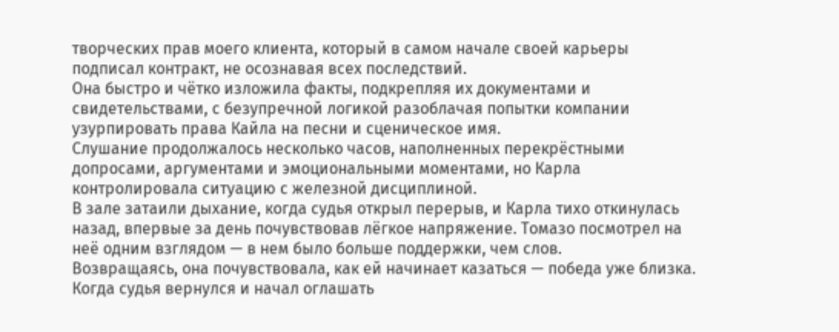творческих прав моего клиента, который в самом начале своей карьеры подписал контракт, не осознавая всех последствий.
Она быстро и чётко изложила факты, подкрепляя их документами и свидетельствами, с безупречной логикой разоблачая попытки компании узурпировать права Кайла на песни и сценическое имя.
Слушание продолжалось несколько часов, наполненных перекрёстными допросами, аргументами и эмоциональными моментами, но Карла контролировала ситуацию с железной дисциплиной.
В зале затаили дыхание, когда судья открыл перерыв, и Карла тихо откинулась назад, впервые за день почувствовав лёгкое напряжение. Томазо посмотрел на неё одним взглядом — в нем было больше поддержки, чем слов.
Возвращаясь, она почувствовала, как ей начинает казаться — победа уже близка.
Когда судья вернулся и начал оглашать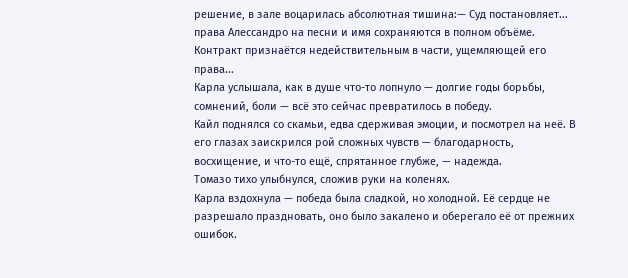решение, в зале воцарилась абсолютная тишина:— Суд постановляет... права Алессандро на песни и имя сохраняются в полном объёме. Контракт признаётся недействительным в части, ущемляющей его права...
Карла услышала, как в душе что-то лопнуло — долгие годы борьбы, сомнений, боли — всё это сейчас превратилось в победу.
Кайл поднялся со скамьи, едва сдерживая эмоции, и посмотрел на неё. В его глазах заискрился рой сложных чувств — благодарность, восхищение, и что-то ещё, спрятанное глубже, — надежда.
Томазо тихо улыбнулся, сложив руки на коленях.
Карла вздохнула — победа была сладкой, но холодной. Её сердце не разрешало праздновать, оно было закалено и оберегало её от прежних ошибок.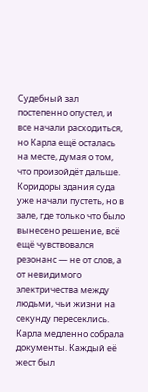Судебный зал постепенно опустел, и все начали расходиться, но Карла ещё осталась на месте, думая о том, что произойдёт дальше.
Коридоры здания суда уже начали пустеть, но в зале, где только что было вынесено решение, всё ещё чувствовался резонанс — не от слов, а от невидимого электричества между людьми, чьи жизни на секунду пересеклись.
Карла медленно собрала документы. Каждый её жест был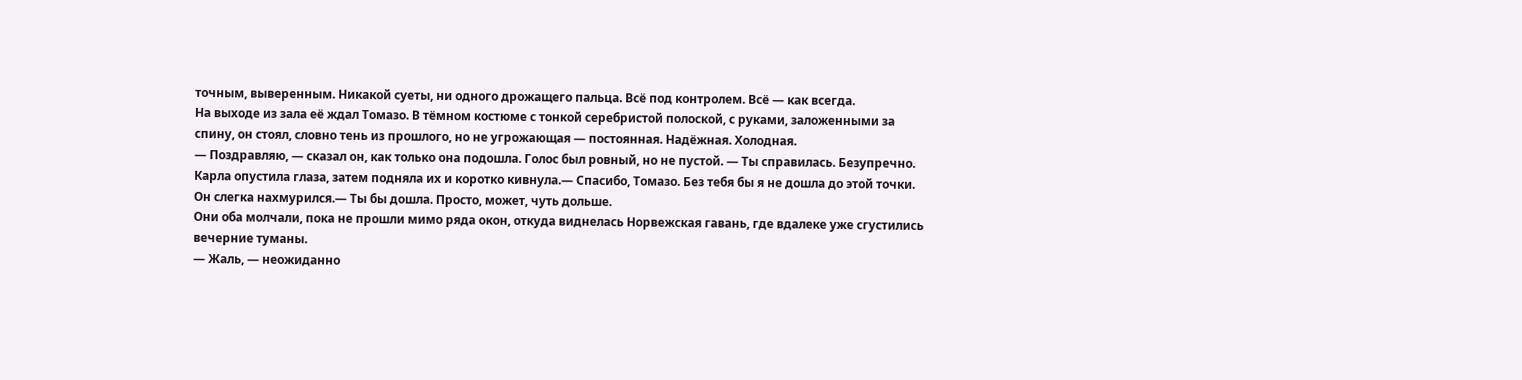точным, выверенным. Никакой суеты, ни одного дрожащего пальца. Всё под контролем. Всё — как всегда.
На выходе из зала её ждал Томазо. В тёмном костюме с тонкой серебристой полоской, с руками, заложенными за спину, он стоял, словно тень из прошлого, но не угрожающая — постоянная. Надёжная. Холодная.
— Поздравляю, — сказал он, как только она подошла. Голос был ровный, но не пустой. — Ты справилась. Безупречно.
Карла опустила глаза, затем подняла их и коротко кивнула.— Спасибо, Томазо. Без тебя бы я не дошла до этой точки.
Он слегка нахмурился.— Ты бы дошла. Просто, может, чуть дольше.
Они оба молчали, пока не прошли мимо ряда окон, откуда виднелась Норвежская гавань, где вдалеке уже сгустились вечерние туманы.
— Жаль, — неожиданно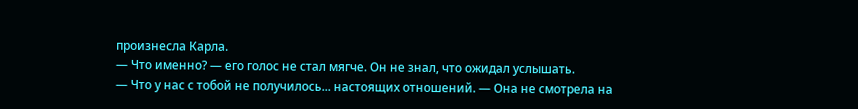произнесла Карла.
— Что именно? — его голос не стал мягче. Он не знал, что ожидал услышать.
— Что у нас с тобой не получилось... настоящих отношений. — Она не смотрела на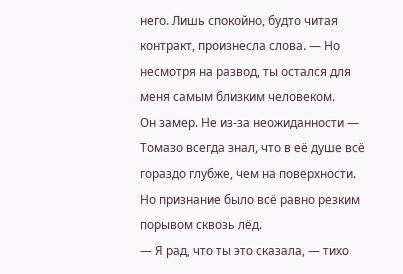него. Лишь спокойно, будто читая контракт, произнесла слова. — Но несмотря на развод, ты остался для меня самым близким человеком.
Он замер. Не из-за неожиданности — Томазо всегда знал, что в её душе всё гораздо глубже, чем на поверхности. Но признание было всё равно резким порывом сквозь лёд.
— Я рад, что ты это сказала, — тихо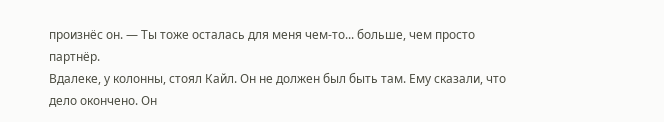произнёс он. — Ты тоже осталась для меня чем-то... больше, чем просто партнёр.
Вдалеке, у колонны, стоял Кайл. Он не должен был быть там. Ему сказали, что дело окончено. Он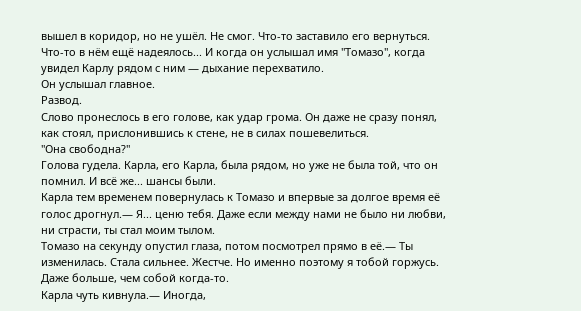вышел в коридор, но не ушёл. Не смог. Что-то заставило его вернуться. Что-то в нём ещё надеялось... И когда он услышал имя "Томазо", когда увидел Карлу рядом с ним — дыхание перехватило.
Он услышал главное.
Развод.
Слово пронеслось в его голове, как удар грома. Он даже не сразу понял, как стоял, прислонившись к стене, не в силах пошевелиться.
"Она свободна?"
Голова гудела. Карла, его Карла, была рядом, но уже не была той, что он помнил. И всё же... шансы были.
Карла тем временем повернулась к Томазо и впервые за долгое время её голос дрогнул.— Я... ценю тебя. Даже если между нами не было ни любви, ни страсти, ты стал моим тылом.
Томазо на секунду опустил глаза, потом посмотрел прямо в её.— Ты изменилась. Стала сильнее. Жестче. Но именно поэтому я тобой горжусь. Даже больше, чем собой когда-то.
Карла чуть кивнула.— Иногда,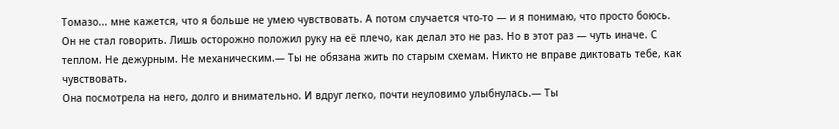Томазо... мне кажется, что я больше не умею чувствовать. А потом случается что-то — и я понимаю, что просто боюсь.
Он не стал говорить. Лишь осторожно положил руку на её плечо, как делал это не раз. Но в этот раз — чуть иначе. С теплом. Не дежурным. Не механическим.— Ты не обязана жить по старым схемам. Никто не вправе диктовать тебе, как чувствовать.
Она посмотрела на него, долго и внимательно. И вдруг легко, почти неуловимо улыбнулась.— Ты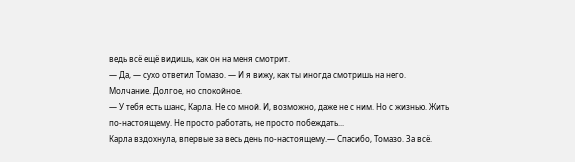ведь всё ещё видишь, как он на меня смотрит.
— Да, — сухо ответил Томазо. — И я вижу, как ты иногда смотришь на него.
Молчание. Долгое, но спокойное.
— У тебя есть шанс, Карла. Не со мной. И, возможно, даже не с ним. Но с жизнью. Жить по-настоящему. Не просто работать, не просто побеждать...
Карла вздохнула, впервые за весь день по-настоящему.— Спасибо, Томазо. За всё.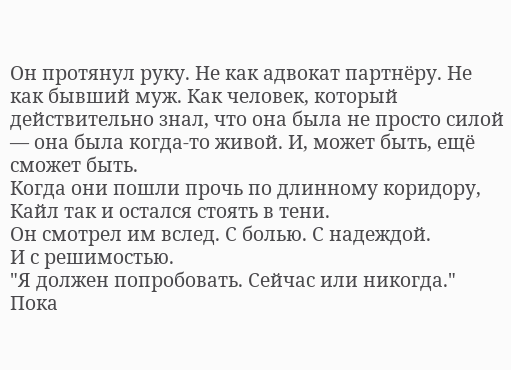Он протянул руку. Не как адвокат партнёру. Не как бывший муж. Как человек, который действительно знал, что она была не просто силой — она была когда-то живой. И, может быть, ещё сможет быть.
Когда они пошли прочь по длинному коридору, Кайл так и остался стоять в тени.
Он смотрел им вслед. С болью. С надеждой.
И с решимостью.
"Я должен попробовать. Сейчас или никогда."
Пока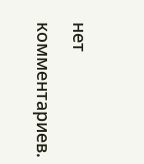нет комментариев.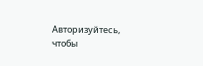Авторизуйтесь, чтобы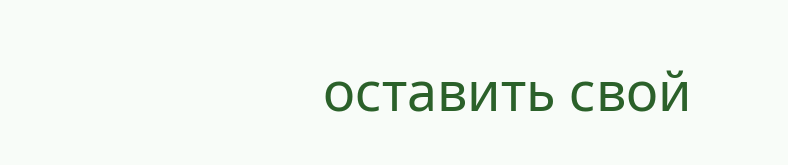оставить свой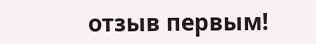отзыв первым!